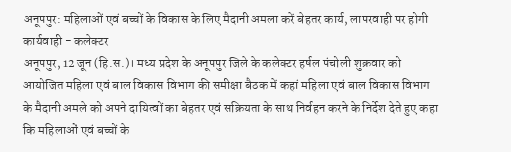अनूपपुर: महिलाओं एवं बच्चों के विकास के लिए मैदानी अमला करें बेहतर कार्य, लापरवाही पर होगी कार्यवाही - कलेक्टर
अनूपपुर, 12 जून (हि.स.)। मध्य प्रदेश के अनूपपुर जिले के कलेक्टर हर्षल पंचोली शुक्रवार को आयोजित महिला एवं बाल विकास विभाग की समीक्षा बैठक में कहां महिला एवं बाल विकास विभाग के मैदानी अमले को अपने दायित्वों का बेहतर एवं सक्रियता के साथ निर्वहन करने के निर्देश देते हुए कहा कि महिलाओं एवं बच्चों के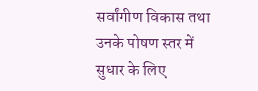सर्वांगीण विकास तथा उनके पोषण स्तर में सुधार के लिए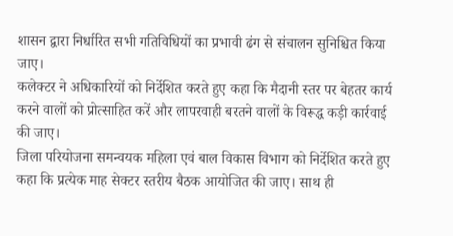शासन द्वारा निर्धारित सभी गतिविधियों का प्रभावी ढंग से संचालन सुनिश्चित किया जाए।
कलेक्टर ने अधिकारियों को निर्देशित करते हुए कहा कि मैदानी स्तर पर बेहतर कार्य करने वालों को प्रोत्साहित करें और लापरवाही बरतने वालों के विरूद्ध कड़ी कार्रवाई की जाए।
जिला परियोजना समन्वयक महिला एवं बाल विकास विभाग को निर्देशित करते हुए कहा कि प्रत्येक माह सेक्टर स्तरीय बैठक आयोजित की जाए। साथ ही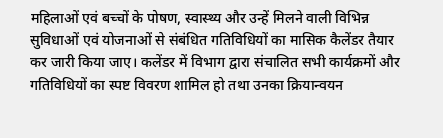महिलाओं एवं बच्चों के पोषण, स्वास्थ्य और उन्हें मिलने वाली विभिन्न सुविधाओं एवं योजनाओं से संबंधित गतिविधियों का मासिक कैलेंडर तैयार कर जारी किया जाए। कलेंडर में विभाग द्वारा संचालित सभी कार्यक्रमों और गतिविधियों का स्पष्ट विवरण शामिल हो तथा उनका क्रियान्वयन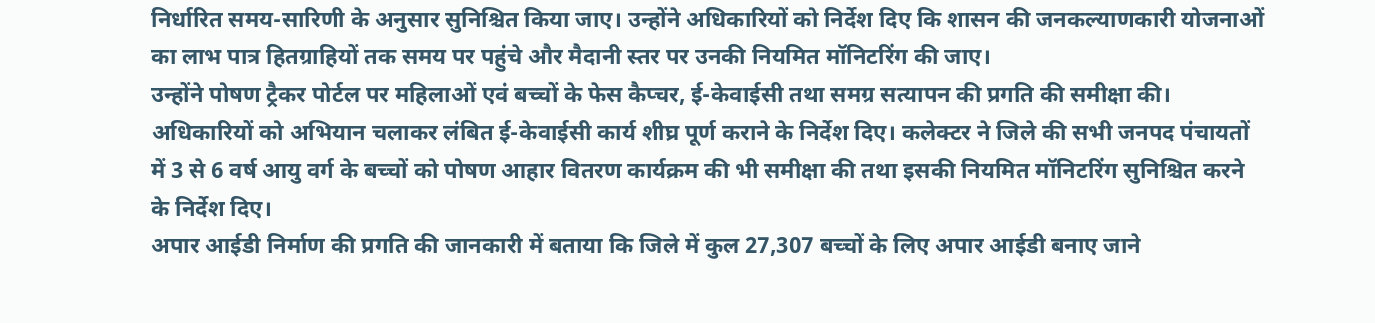निर्धारित समय-सारिणी के अनुसार सुनिश्चित किया जाए। उन्होंने अधिकारियों को निर्देश दिए कि शासन की जनकल्याणकारी योजनाओं का लाभ पात्र हितग्राहियों तक समय पर पहुंचे और मैदानी स्तर पर उनकी नियमित मॉनिटरिंग की जाए।
उन्होंने पोषण ट्रैकर पोर्टल पर महिलाओं एवं बच्चों के फेस कैप्चर, ई-केवाईसी तथा समग्र सत्यापन की प्रगति की समीक्षा की। अधिकारियों को अभियान चलाकर लंबित ई-केवाईसी कार्य शीघ्र पूर्ण कराने के निर्देश दिए। कलेक्टर ने जिले की सभी जनपद पंचायतों में 3 से 6 वर्ष आयु वर्ग के बच्चों को पोषण आहार वितरण कार्यक्रम की भी समीक्षा की तथा इसकी नियमित मॉनिटरिंग सुनिश्चित करने के निर्देश दिए।
अपार आईडी निर्माण की प्रगति की जानकारी में बताया कि जिले में कुल 27,307 बच्चों के लिए अपार आईडी बनाए जाने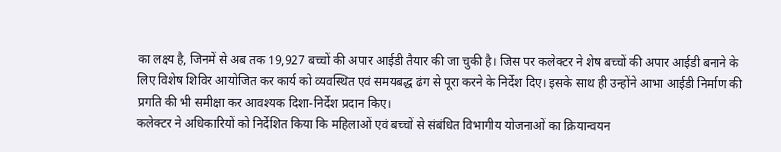का लक्ष्य है, जिनमें से अब तक 19,927 बच्चों की अपार आईडी तैयार की जा चुकी है। जिस पर कलेक्टर ने शेष बच्चों की अपार आईडी बनाने के लिए विशेष शिविर आयोजित कर कार्य को व्यवस्थित एवं समयबद्ध ढंग से पूरा करने के निर्देश दिए। इसके साथ ही उन्होंने आभा आईडी निर्माण की प्रगति की भी समीक्षा कर आवश्यक दिशा-निर्देश प्रदान किए।
कलेक्टर ने अधिकारियों को निर्देशित किया कि महिलाओं एवं बच्चों से संबंधित विभागीय योजनाओं का क्रियान्वयन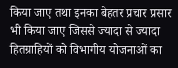किया जाए तथा इनका बेहतर प्रचार प्रसार भी किया जाए जिससे ज्यादा से ज्यादा हितग्राहियों को विभागीय योजनाओं का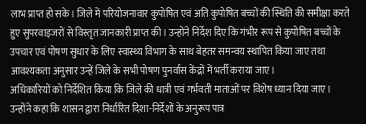लाभ प्राप्त हो सके। जिले में परियोजनावार कुपोषित एवं अति कुपोषित बच्चों की स्थिति की समीक्षा करते हुए सुपरवाइजरों से विस्तृत जानकारी प्राप्त की। उन्होंने निर्देश दिए कि गंभीर रूप से कुपोषित बच्चों के उपचार एवं पोषण सुधार के लिए स्वास्थ्य विभाग के साथ बेहतर समन्वय स्थापित किया जाए तथा आवश्यकता अनुसार उन्हें जिले के सभी पोषण पुनर्वास केंद्रों में भर्ती कराया जाए।
अधिकारियों को निर्देशित किया कि जिले की धात्री एवं गर्भवती माताओं पर विशेष ध्यान दिया जाए। उन्होंने कहा कि शासन द्वारा निर्धारित दिशा-निर्देशों के अनुरूप पात्र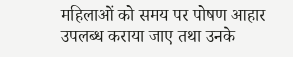महिलाओं को समय पर पोषण आहार उपलब्ध कराया जाए तथा उनके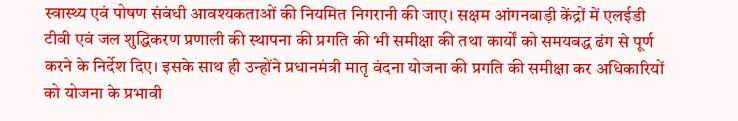स्वास्थ्य एवं पोषण संबंधी आवश्यकताओं की नियमित निगरानी की जाए। सक्षम आंगनबाड़ी केंद्रों में एलईडी टीवी एवं जल शुद्धिकरण प्रणाली की स्थापना की प्रगति की भी समीक्षा की तथा कार्यों को समयबद्ध ढंग से पूर्ण करने के निर्देश दिए। इसके साथ ही उन्होंने प्रधानमंत्री मातृ वंदना योजना की प्रगति की समीक्षा कर अधिकारियों को योजना के प्रभावी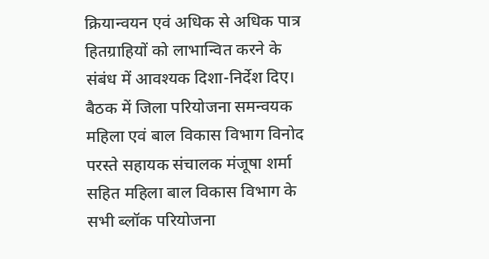क्रियान्वयन एवं अधिक से अधिक पात्र हितग्राहियों को लाभान्वित करने के संबंध में आवश्यक दिशा-निर्देश दिए।
बैठक में जिला परियोजना समन्वयक महिला एवं बाल विकास विभाग विनोद परस्ते सहायक संचालक मंजूषा शर्मा सहित महिला बाल विकास विभाग के सभी ब्लॉक परियोजना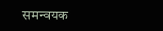समन्वयक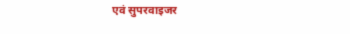एवं सुपरवाइजर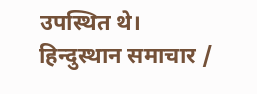उपस्थित थे।
हिन्दुस्थान समाचार /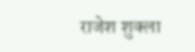राजेश शुक्ला